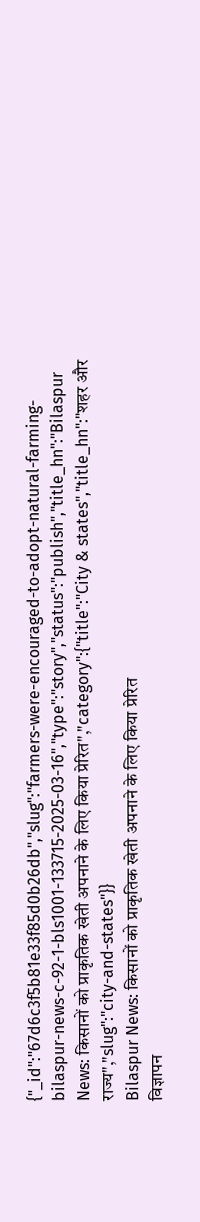{"_id":"67d6c3f5b81e33f85d0b26db","slug":"farmers-were-encouraged-to-adopt-natural-farming-bilaspur-news-c-92-1-bls1001-133715-2025-03-16","type":"story","status":"publish","title_hn":"Bilaspur News: किसानों को प्राकृतिक खेती अपनाने के लिए किया प्रेरित","category":{"title":"City & states","title_hn":"शहर और राज्य","slug":"city-and-states"}}
Bilaspur News: किसानों को प्राकृतिक खेती अपनाने के लिए किया प्रेरित
विज्ञापन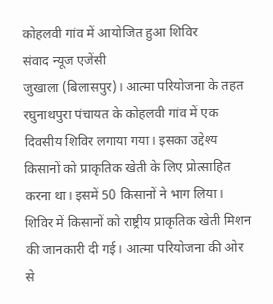कोहलवी गांव में आयोजित हुआ शिविर
संवाद न्यूज एजेंसी
जुखाला (बिलासपुर)। आत्मा परियोजना के तहत रघुनाथपुरा पंचायत के कोहलवी गांव में एक दिवसीय शिविर लगाया गया। इसका उद्देश्य किसानों को प्राकृतिक खेती के लिए प्रोत्साहित करना था। इसमें 50 किसानों ने भाग लिया।
शिविर में किसानों को राष्ट्रीय प्राकृतिक खेती मिशन की जानकारी दी गई। आत्मा परियोजना की ओर से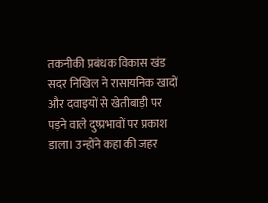तकनीकी प्रबंधक विकास खंड सदर निखिल ने रासायनिक खादों और दवाइयों से खेतीबाड़ी पर पड़ने वाले दुष्प्रभावों पर प्रकाश डाला। उन्होंने कहा की जहर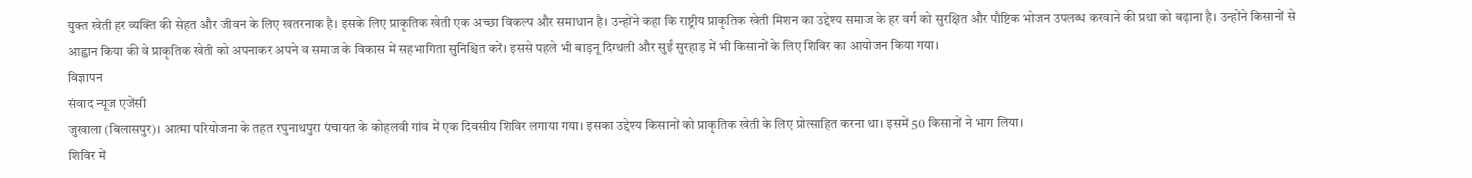युक्त खेती हर व्यक्ति की सेहत और जीवन के लिए खतरनाक है। इसके लिए प्राकृतिक खेती एक अच्छा विकल्प और समाधान है। उन्होंने कहा कि राष्ट्रीय प्राकृतिक खेती मिशन का उद्देश्य समाज के हर वर्ग को सुरक्षित और पौष्टिक भोजन उपलब्ध करवाने की प्रथा को बढ़ाना है। उन्होंने किसानों से आह्वान किया की वे प्राकृतिक खेती को अपनाकर अपने व समाज के विकास में सहभागिता सुनिश्चित करें। इससे पहले भी बाड़नू दिग्थली और सुईं सुरहाड़ में भी किसानों के लिए शिविर का आयोजन किया गया।
विज्ञापन
संवाद न्यूज एजेंसी
जुखाला (बिलासपुर)। आत्मा परियोजना के तहत रघुनाथपुरा पंचायत के कोहलवी गांव में एक दिवसीय शिविर लगाया गया। इसका उद्देश्य किसानों को प्राकृतिक खेती के लिए प्रोत्साहित करना था। इसमें 50 किसानों ने भाग लिया।
शिविर में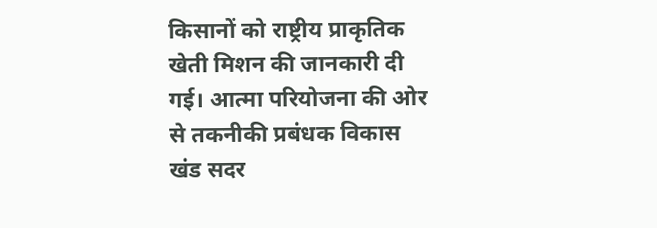किसानों को राष्ट्रीय प्राकृतिक खेती मिशन की जानकारी दी गई। आत्मा परियोजना की ओर से तकनीकी प्रबंधक विकास खंड सदर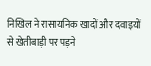निखिल ने रासायनिक खादों और दवाइयों से खेतीबाड़ी पर पड़ने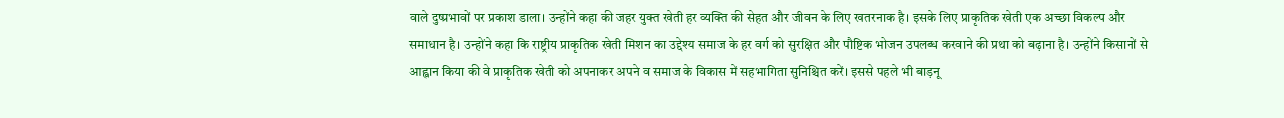वाले दुष्प्रभावों पर प्रकाश डाला। उन्होंने कहा की जहर युक्त खेती हर व्यक्ति की सेहत और जीवन के लिए खतरनाक है। इसके लिए प्राकृतिक खेती एक अच्छा विकल्प और समाधान है। उन्होंने कहा कि राष्ट्रीय प्राकृतिक खेती मिशन का उद्देश्य समाज के हर वर्ग को सुरक्षित और पौष्टिक भोजन उपलब्ध करवाने की प्रथा को बढ़ाना है। उन्होंने किसानों से आह्वान किया की वे प्राकृतिक खेती को अपनाकर अपने व समाज के विकास में सहभागिता सुनिश्चित करें। इससे पहले भी बाड़नू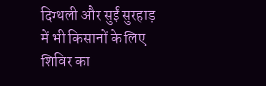दिग्थली और सुईं सुरहाड़ में भी किसानों के लिए शिविर का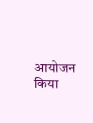आयोजन किया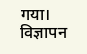गया।
विज्ञापन